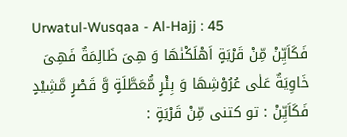Urwatul-Wusqaa - Al-Hajj : 45
فَكَاَیِّنْ مِّنْ قَرْیَةٍ اَهْلَكْنٰهَا وَ هِیَ ظَالِمَةٌ فَهِیَ خَاوِیَةٌ عَلٰى عُرُوْشِهَا وَ بِئْرٍ مُّعَطَّلَةٍ وَّ قَصْرٍ مَّشِیْدٍ
فَكَاَيِّنْ : تو کتنی مِّنْ قَرْيَةٍ :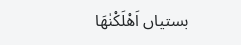بستیاں اَهْلَكْنٰهَا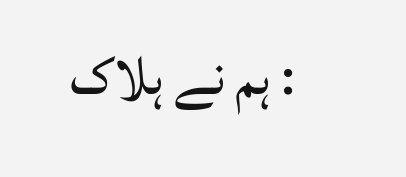: ہم نے ہلاک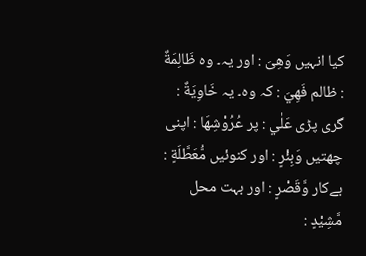کیا انہیں وَهِىَ : اور یہ۔ وہ ظَالِمَةٌ : ظالم فَهِيَ : کہ وہ۔ یہ خَاوِيَةٌ : گری پڑی عَلٰي : پر عُرُوْشِهَا : اپنی چھتیں وَبِئْرٍ : اور کنوئیں مُّعَطَّلَةٍ : بےکار وَّقَصْرٍ : اور بہت محل مَّشِيْدٍ :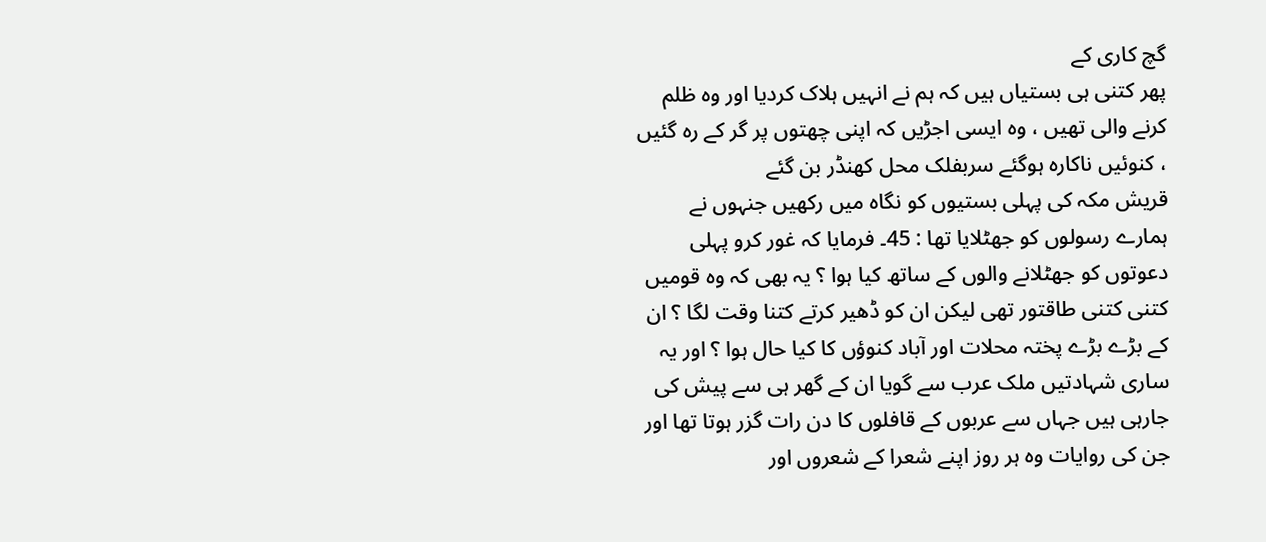گچ کاری کے
پھر کتنی ہی بستیاں ہیں کہ ہم نے انہیں ہلاک کردیا اور وہ ظلم کرنے والی تھیں ، وہ ایسی اجڑیں کہ اپنی چھتوں پر گر کے رہ گئیں ، کنوئیں ناکارہ ہوگئے سربفلک محل کھنڈر بن گئے
قریش مکہ کی پہلی بستیوں کو نگاہ میں رکھیں جنہوں نے ہمارے رسولوں کو جھٹلایا تھا : 45۔ فرمایا کہ غور کرو پہلی دعوتوں کو جھٹلانے والوں کے ساتھ کیا ہوا ؟ یہ بھی کہ وہ قومیں کتنی کتنی طاقتور تھی لیکن ان کو ڈھیر کرتے کتنا وقت لگا ؟ ان کے بڑے بڑے پختہ محلات اور آباد کنوؤں کا کیا حال ہوا ؟ اور یہ ساری شہادتیں ملک عرب سے گویا ان کے گھر ہی سے پیش کی جارہی ہیں جہاں سے عربوں کے قافلوں کا دن رات گزر ہوتا تھا اور جن کی روایات وہ ہر روز اپنے شعرا کے شعروں اور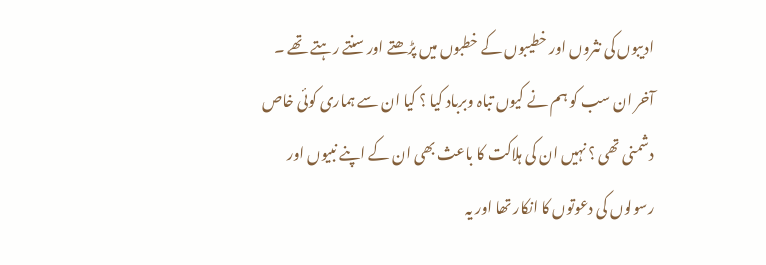ادیبوں کی نثروں اور خطیبوں کے خطبوں میں پڑھتے اور سنتے رہتے تھے ۔ آخر ان سب کو ہم نے کیوں تباہ وبرباد کیا ؟ کیا ان سے ہماری کوئی خاص دشمنی تھی ؟ نہیں ان کی ہلاکت کا باعث بھی ان کے اپنے نبیوں اور رسولوں کی دعوتوں کا انکار تھا اور یہ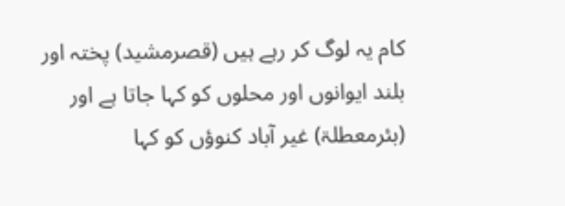کام یہ لوگ کر رہے ہیں (قصرمشید) پختہ اور بلند ایوانوں اور محلوں کو کہا جاتا ہے اور (بئرمعطلۃ) غیر آباد کنوؤں کو کہا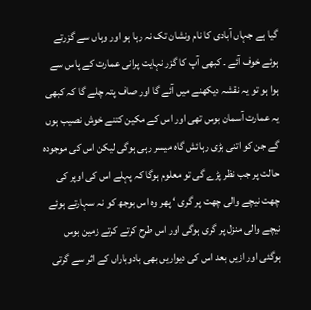گیا ہے جہاں آبادی کا نام ونشان تک نہ رہا ہو اور وہاں سے گزرتے ہوئے خوف آئے ۔ کبھی آپ کا گزر نہایت پرانی عمارت کے پاس سے ہوا ہو تو یہ نقشہ دیکھنے میں آئے گا اور صاف پتہ چلے گا کہ کبھی یہ عمارت آسمان بوس تھی اور اس کے مکین کتنے خوش نصیب ہوں گے جن کو اتنی بڑی رہائش گاہ میسر رہی ہوگی لیکن اس کی موجودہ حالت پر جب نظر پڑے گی تو معلوم ہوگا کہ پہلے اس کی اوپر کی چھت نیچے والی چھت پر گری ‘ پھر وہ اس بوجھ کو نہ سہارتے ہوئے نیچے والی منزل پر گری ہوگی اور اس طرح کرتے کرتے زمین بوس ہوگئی اور ازیں بعد اس کی دیواریں بھی بادوباراں کے اثر سے گرتی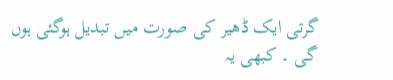گرتی ایک ڈھیر کی صورت میں تبدیل ہوگئی ہوں گی ۔ کبھی یہ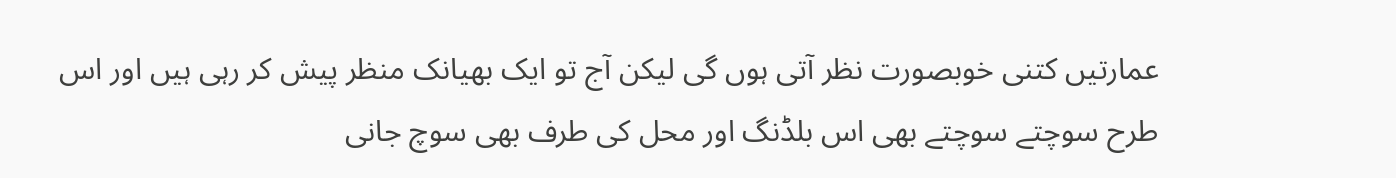عمارتیں کتنی خوبصورت نظر آتی ہوں گی لیکن آج تو ایک بھیانک منظر پیش کر رہی ہیں اور اس طرح سوچتے سوچتے بھی اس بلڈنگ اور محل کی طرف بھی سوچ جانی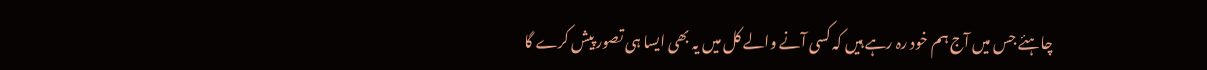چاہئے جس میں آج ہم خود رہ رہے ہیں کہ کسی آنے والے کل میں یہ بھی ایسا ہی تصور پیش کرے گا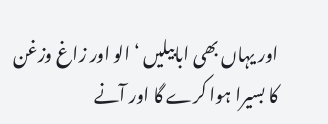اور یہاں بھی ابابیلیں ‘ الو اور زاغ وزغن کا بسیرا ہوا کرے گا اور آنے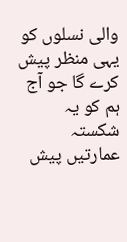والی نسلوں کو یہی منظر پیش کرے گا جو آج ہم کو یہ شکستہ عمارتیں پیش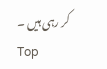کر رہی ہیں ۔
Top